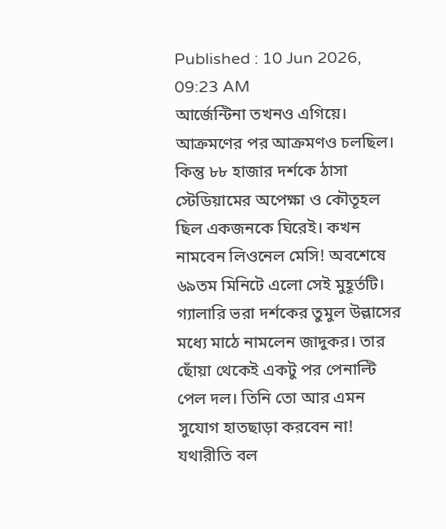Published : 10 Jun 2026, 09:23 AM
আর্জেন্টিনা তখনও এগিয়ে। আক্রমণের পর আক্রমণও চলছিল। কিন্তু ৮৮ হাজার দর্শকে ঠাসা স্টেডিয়ামের অপেক্ষা ও কৌতূহল ছিল একজনকে ঘিরেই। কখন নামবেন লিওনেল মেসি! অবশেষে ৬৯তম মিনিটে এলো সেই মুহূর্তটি। গ্যালারি ভরা দর্শকের তুমুল উল্লাসের মধ্যে মাঠে নামলেন জাদুকর। তার ছোঁয়া থেকেই একটু পর পেনাল্টি পেল দল। তিনি তো আর এমন সুযোগ হাতছাড়া করবেন না! যথারীতি বল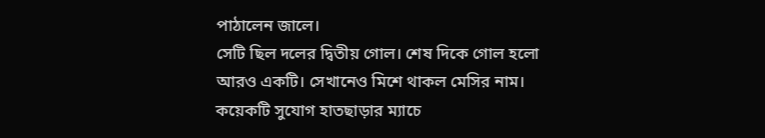পাঠালেন জালে।
সেটি ছিল দলের দ্বিতীয় গোল। শেষ দিকে গোল হলো আরও একটি। সেখানেও মিশে থাকল মেসির নাম। কয়েকটি সুযোগ হাতছাড়ার ম্যাচে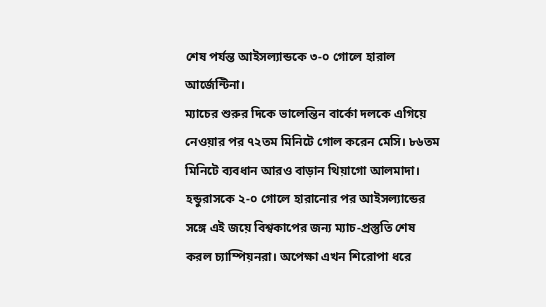শেষ পর্যন্ত আইসল্যান্ডকে ৩-০ গোলে হারাল আর্জেন্টিনা।
ম্যাচের শুরুর দিকে ভালেন্তিন বার্কো দলকে এগিয়ে নেওয়ার পর ৭২তম মিনিটে গোল করেন মেসি। ৮৬তম মিনিটে ব্যবধান আরও বাড়ান থিয়াগো আলমাদা।
হন্ডুরাসকে ২-০ গোলে হারানোর পর আইসল্যান্ডের সঙ্গে এই জয়ে বিশ্বকাপের জন্য ম্যাচ-প্রস্তুতি শেষ করল চ্যাম্পিয়নরা। অপেক্ষা এখন শিরোপা ধরে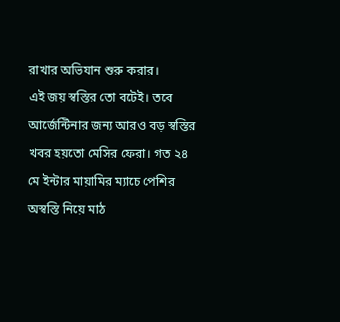রাখার অভিযান শুরু করার।
এই জয় স্বস্তির তো বটেই। তবে আর্জেন্টিনার জন্য আরও বড় স্বস্তির খবর হয়তো মেসির ফেরা। গত ২৪ মে ইন্টার মায়ামির ম্যাচে পেশির অস্বস্তি নিয়ে মাঠ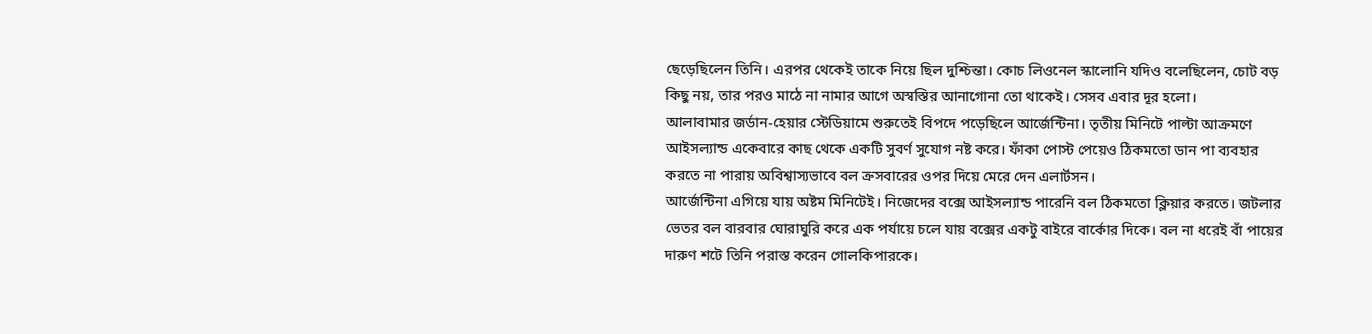ছেড়েছিলেন তিনি। এরপর থেকেই তাকে নিয়ে ছিল দুশ্চিন্তা। কোচ লিওনেল স্কালোনি যদিও বলেছিলেন, চোট বড় কিছু নয়, তার পরও মাঠে না নামার আগে অস্বস্তির আনাগোনা তো থাকেই। সেসব এবার দূর হলো।
আলাবামার জর্ডান-হেয়ার স্টেডিয়ামে শুরুতেই বিপদে পড়েছিলে আর্জেন্টিনা। তৃতীয় মিনিটে পাল্টা আক্রমণে আইসল্যান্ড একেবারে কাছ থেকে একটি সুবর্ণ সুযোগ নষ্ট করে। ফাঁকা পোস্ট পেয়েও ঠিকমতো ডান পা ব্যবহার করতে না পারায় অবিশ্বাস্যভাবে বল ক্রসবারের ওপর দিয়ে মেরে দেন এলার্টসন।
আর্জেন্টিনা এগিয়ে যায় অষ্টম মিনিটেই। নিজেদের বক্সে আইসল্যান্ড পারেনি বল ঠিকমতো ক্লিয়ার করতে। জটলার ভেতর বল বারবার ঘোরাঘুরি করে এক পর্যায়ে চলে যায় বক্সের একটু বাইরে বার্কোর দিকে। বল না ধরেই বাঁ পায়ের দারুণ শটে তিনি পরাস্ত করেন গোলকিপারকে।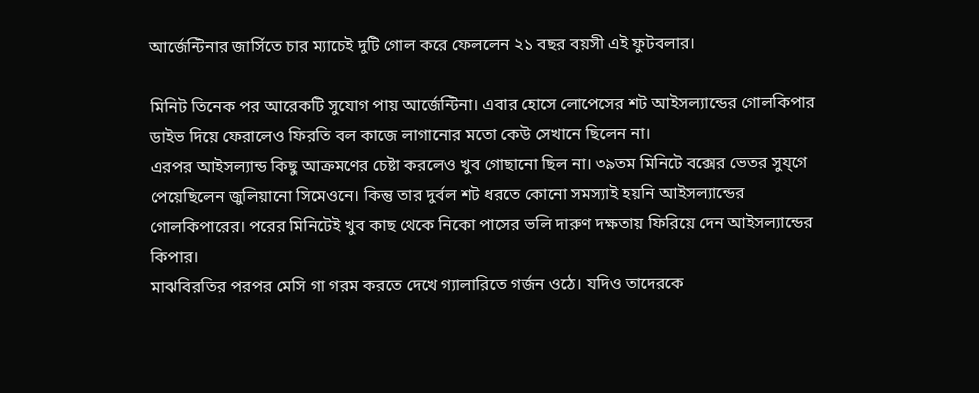আর্জেন্টিনার জার্সিতে চার ম্যাচেই দুটি গোল করে ফেললেন ২১ বছর বয়সী এই ফুটবলার।

মিনিট তিনেক পর আরেকটি সুযোগ পায় আর্জেন্টিনা। এবার হোসে লোপেসের শট আইসল্যান্ডের গোলকিপার ডাইভ দিয়ে ফেরালেও ফিরতি বল কাজে লাগানোর মতো কেউ সেখানে ছিলেন না।
এরপর আইসল্যান্ড কিছু আক্রমণের চেষ্টা করলেও খুব গোছানো ছিল না। ৩৯তম মিনিটে বক্সের ভেতর সুয্গে পেয়েছিলেন জুলিয়ানো সিমেওনে। কিন্তু তার দুর্বল শট ধরতে কোনো সমস্যাই হয়নি আইসল্যান্ডের গোলকিপারের। পরের মিনিটেই খুব কাছ থেকে নিকো পাসের ভলি দারুণ দক্ষতায় ফিরিয়ে দেন আইসল্যান্ডের কিপার।
মাঝবিরতির পরপর মেসি গা গরম করতে দেখে গ্যালারিতে গর্জন ওঠে। যদিও তাদেরকে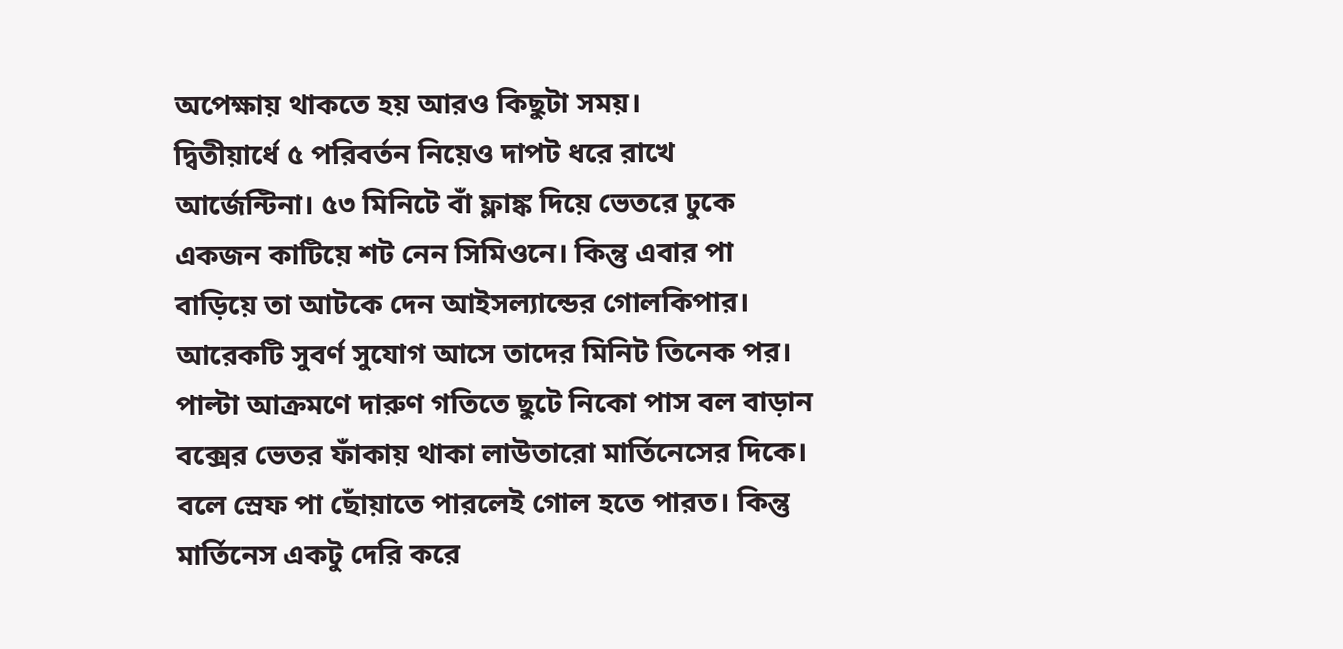অপেক্ষায় থাকতে হয় আরও কিছুটা সময়।
দ্বিতীয়ার্ধে ৫ পরিবর্তন নিয়েও দাপট ধরে রাখে আর্জেন্টিনা। ৫৩ মিনিটে বাঁ ফ্লাঙ্ক দিয়ে ভেতরে ঢুকে একজন কাটিয়ে শট নেন সিমিওনে। কিন্তু এবার পা বাড়িয়ে তা আটকে দেন আইসল্যান্ডের গোলকিপার। আরেকটি সুবর্ণ সুযোগ আসে তাদের মিনিট তিনেক পর। পাল্টা আক্রমণে দারুণ গতিতে ছুটে নিকো পাস বল বাড়ান বক্সের ভেতর ফাঁকায় থাকা লাউতারো মার্তিনেসের দিকে। বলে স্রেফ পা ছোঁয়াতে পারলেই গোল হতে পারত। কিন্তু মার্তিনেস একটু দেরি করে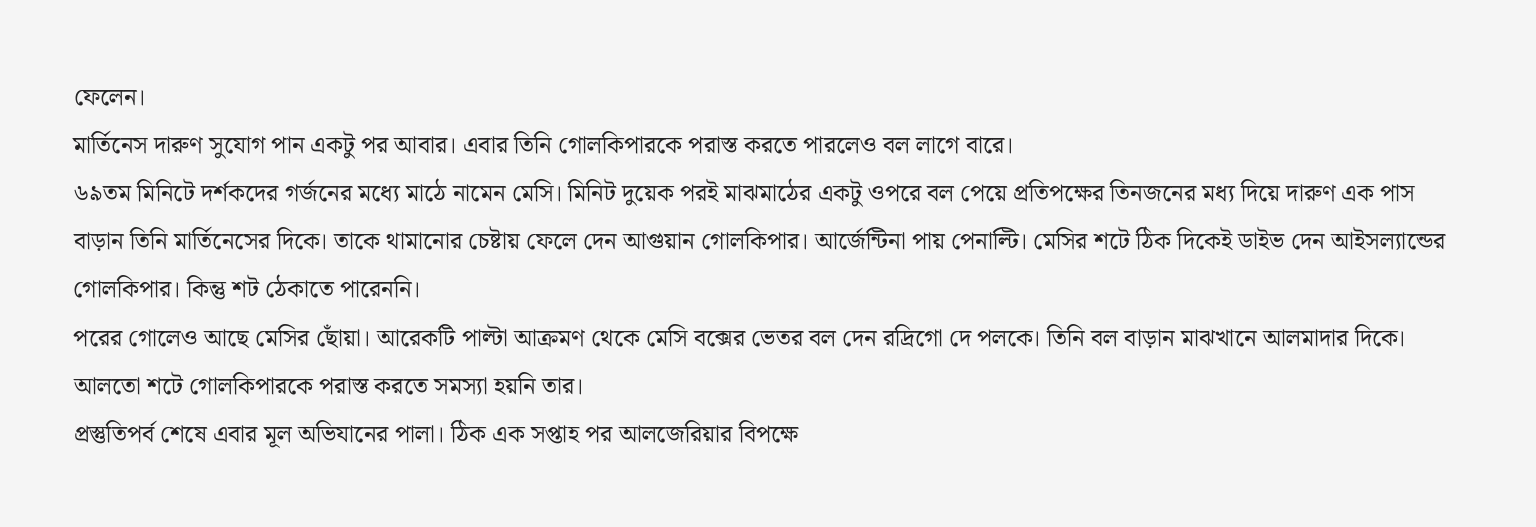ফেলেন।
মার্তিনেস দারুণ সুযোগ পান একটু পর আবার। এবার তিনি গোলকিপারকে পরাস্ত করতে পারলেও বল লাগে বারে।
৬৯তম মিনিটে দর্শকদের গর্জনের মধ্যে মাঠে নামেন মেসি। মিনিট দুয়েক পরই মাঝমাঠের একটু ওপরে বল পেয়ে প্রতিপক্ষের তিনজনের মধ্য দিয়ে দারুণ এক পাস বাড়ান তিনি মার্তিনেসের দিকে। তাকে থামানোর চেষ্টায় ফেলে দেন আগুয়ান গোলকিপার। আর্জেন্টিনা পায় পেনাল্টি। মেসির শটে ঠিক দিকেই ডাইভ দেন আইসল্যান্ডের গোলকিপার। কিন্তু শট ঠেকাতে পারেননি।
পরের গোলেও আছে মেসির ছোঁয়া। আরেকটি পাল্টা আক্রমণ থেকে মেসি বক্সের ভেতর বল দেন রদ্রিগো দে পলকে। তিনি বল বাড়ান মাঝখানে আলমাদার দিকে। আলতো শটে গোলকিপারকে পরাস্ত করতে সমস্যা হয়নি তার।
প্রস্তুতিপর্ব শেষে এবার মূল অভিযানের পালা। ঠিক এক সপ্তাহ পর আলজেরিয়ার বিপক্ষে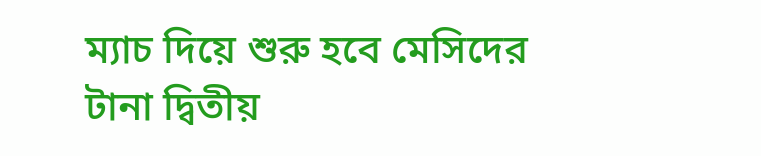ম্যাচ দিয়ে শুরু হবে মেসিদের টানা দ্বিতীয়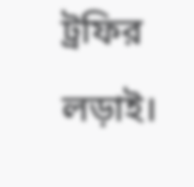ট্রফির লড়াই।